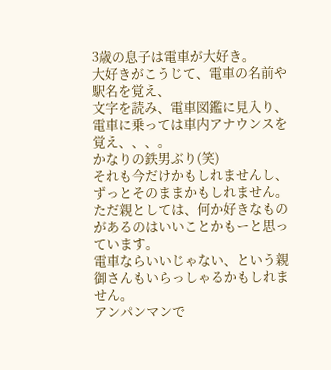3歳の息子は電車が大好き。
大好きがこうじて、電車の名前や駅名を覚え、
文字を読み、電車図鑑に見入り、
電車に乗っては車内アナウンスを覚え、、、。
かなりの鉄男ぶり(笑)
それも今だけかもしれませんし、ずっとそのままかもしれません。
ただ親としては、何か好きなものがあるのはいいことかもーと思っています。
電車ならいいじゃない、という親御さんもいらっしゃるかもしれません。
アンパンマンで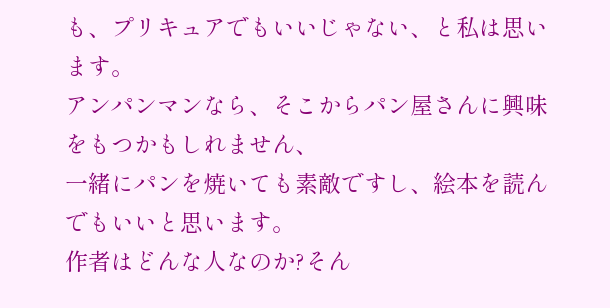も、プリキュアでもいいじゃない、と私は思います。
アンパンマンなら、そこからパン屋さんに興味をもつかもしれません、
一緒にパンを焼いても素敵ですし、絵本を読んでもいいと思います。
作者はどんな人なのか?そん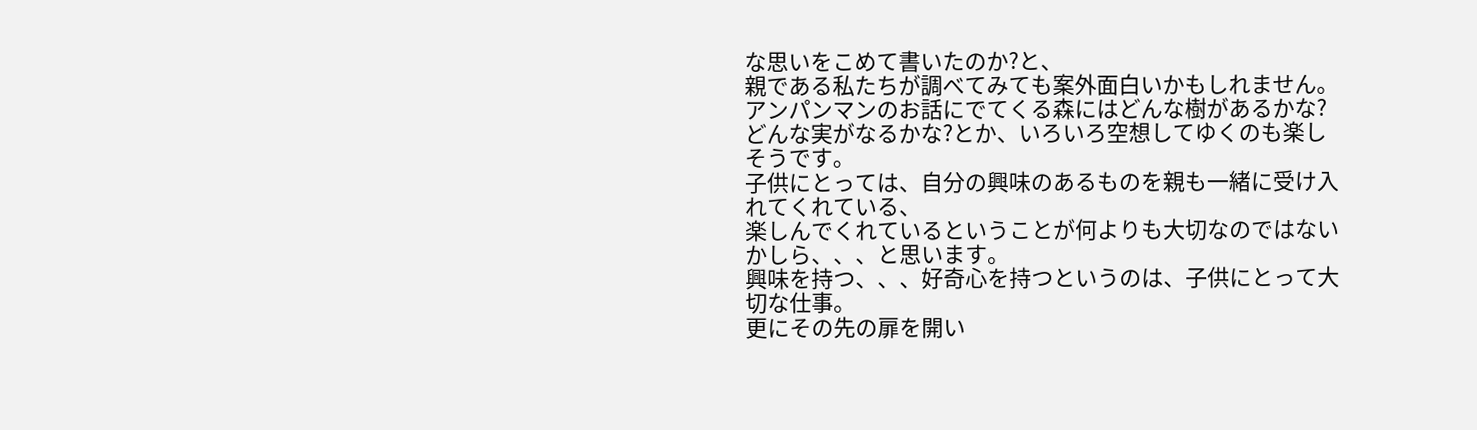な思いをこめて書いたのか?と、
親である私たちが調べてみても案外面白いかもしれません。
アンパンマンのお話にでてくる森にはどんな樹があるかな?
どんな実がなるかな?とか、いろいろ空想してゆくのも楽しそうです。
子供にとっては、自分の興味のあるものを親も一緒に受け入れてくれている、
楽しんでくれているということが何よりも大切なのではないかしら、、、と思います。
興味を持つ、、、好奇心を持つというのは、子供にとって大切な仕事。
更にその先の扉を開い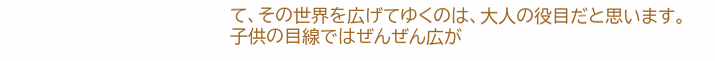て、その世界を広げてゆくのは、大人の役目だと思います。
子供の目線ではぜんぜん広が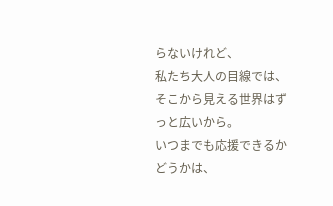らないけれど、
私たち大人の目線では、そこから見える世界はずっと広いから。
いつまでも応援できるかどうかは、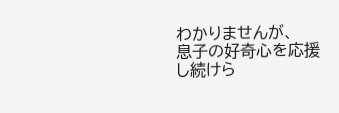わかりませんが、
息子の好奇心を応援し続けら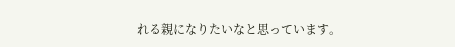れる親になりたいなと思っています。